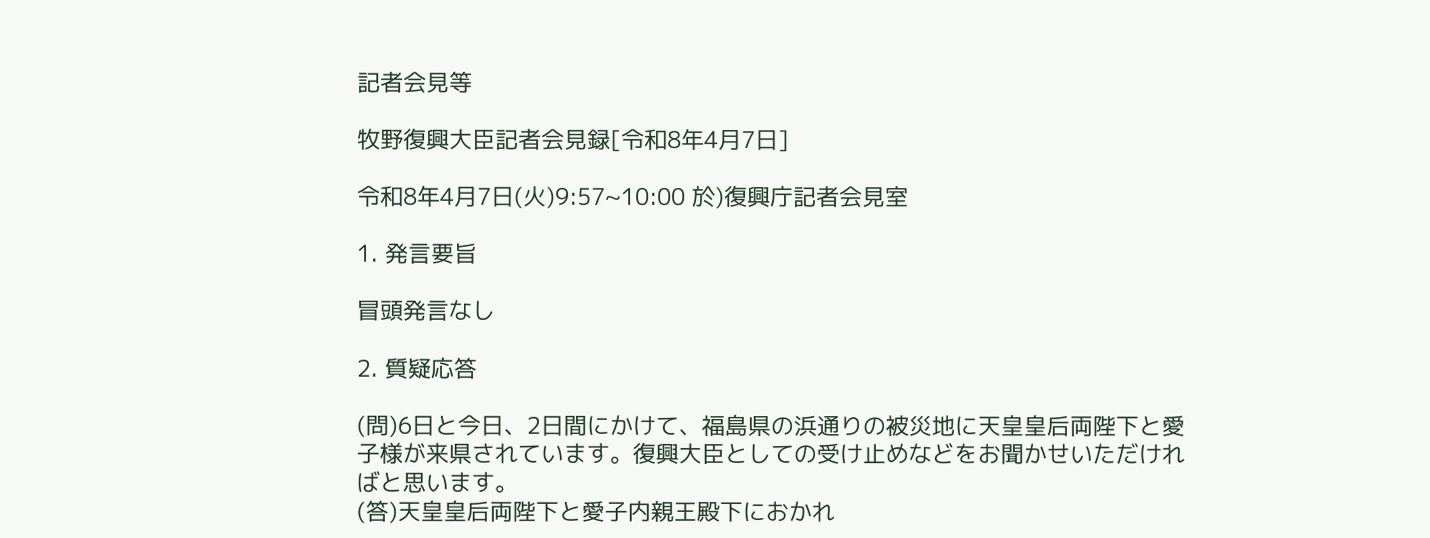記者会見等

牧野復興大臣記者会見録[令和8年4月7日]

令和8年4月7日(火)9:57~10:00 於)復興庁記者会見室

1. 発言要旨

冒頭発言なし

2. 質疑応答

(問)6日と今日、2日間にかけて、福島県の浜通りの被災地に天皇皇后両陛下と愛子様が来県されています。復興大臣としての受け止めなどをお聞かせいただければと思います。
(答)天皇皇后両陛下と愛子内親王殿下におかれ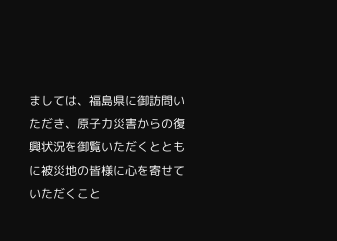ましては、福島県に御訪問いただき、原子力災害からの復興状況を御覧いただくとともに被災地の皆様に心を寄せていただくこと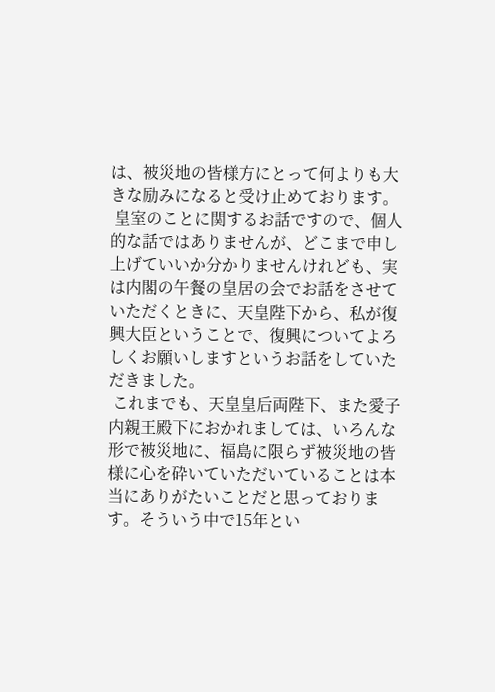は、被災地の皆様方にとって何よりも大きな励みになると受け止めております。
 皇室のことに関するお話ですので、個人的な話ではありませんが、どこまで申し上げていいか分かりませんけれども、実は内閣の午餐の皇居の会でお話をさせていただくときに、天皇陛下から、私が復興大臣ということで、復興についてよろしくお願いしますというお話をしていただきました。
 これまでも、天皇皇后両陛下、また愛子内親王殿下におかれましては、いろんな形で被災地に、福島に限らず被災地の皆様に心を砕いていただいていることは本当にありがたいことだと思っております。そういう中で15年とい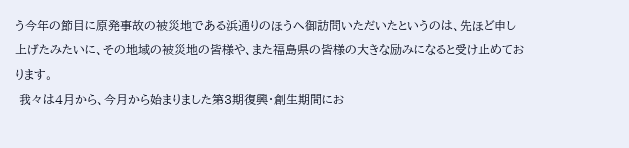う今年の節目に原発事故の被災地である浜通りのほうへ御訪問いただいたというのは、先ほど申し上げたみたいに、その地域の被災地の皆様や、また福島県の皆様の大きな励みになると受け止めております。
 我々は4月から、今月から始まりました第3期復興・創生期間にお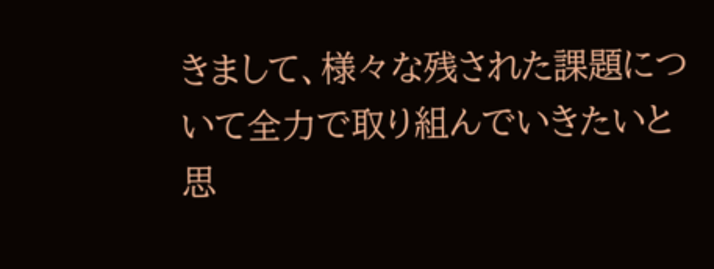きまして、様々な残された課題について全力で取り組んでいきたいと思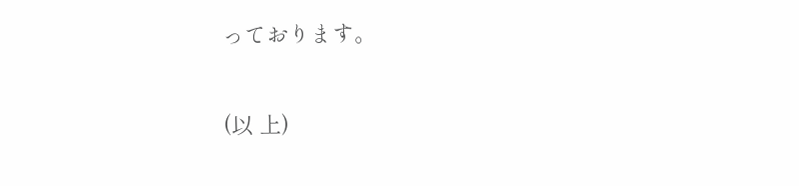っております。

(以 上)